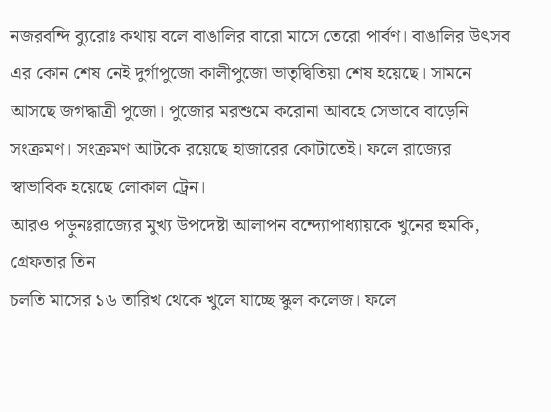নজরবন্দি ব্যুরোঃ কথায় বলে বাঙালির বারো মাসে তেরো পার্বণ। বাঙালির উৎসব এর কোন শেষ নেই দুর্গাপুজো কালীপুজো ভাতৃদ্বিতিয়া শেষ হয়েছে। সামনে আসছে জগদ্ধাত্রী পুজো। পুজোর মরশুমে করোনা আবহে সেভাবে বাড়েনি সংক্রমণ। সংক্রমণ আটকে রয়েছে হাজারের কোটাতেই। ফলে রাজ্যের স্বাভাবিক হয়েছে লোকাল ট্রেন।
আরও পড়ুনঃরাজ্যের মুখ্য উপদেষ্টা আলাপন বন্দ্যোপাধ্যায়কে খুনের হুমকি, গ্রেফতার তিন
চলতি মাসের ১৬ তারিখ থেকে খুলে যাচ্ছে স্কুল কলেজ। ফলে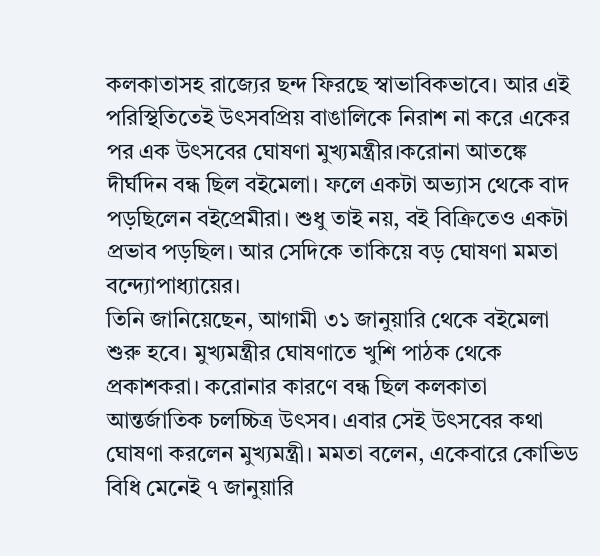কলকাতাসহ রাজ্যের ছন্দ ফিরছে স্বাভাবিকভাবে। আর এই পরিস্থিতিতেই উৎসবপ্রিয় বাঙালিকে নিরাশ না করে একের পর এক উৎসবের ঘোষণা মুখ্যমন্ত্রীর।করোনা আতঙ্কে দীর্ঘদিন বন্ধ ছিল বইমেলা। ফলে একটা অভ্যাস থেকে বাদ পড়ছিলেন বইপ্রেমীরা। শুধু তাই নয়, বই বিক্রিতেও একটা প্রভাব পড়ছিল। আর সেদিকে তাকিয়ে বড় ঘোষণা মমতা বন্দ্যোপাধ্যায়ের।
তিনি জানিয়েছেন, আগামী ৩১ জানুয়ারি থেকে বইমেলা শুরু হবে। মুখ্যমন্ত্রীর ঘোষণাতে খুশি পাঠক থেকে প্রকাশকরা। করোনার কারণে বন্ধ ছিল কলকাতা আন্তর্জাতিক চলচ্চিত্র উৎসব। এবার সেই উৎসবের কথা ঘোষণা করলেন মুখ্যমন্ত্রী। মমতা বলেন, একেবারে কোভিড বিধি মেনেই ৭ জানুয়ারি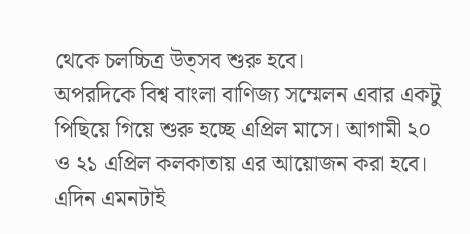থেকে চলচ্চিত্র উত্সব শুরু হবে।
অপরদিকে বিশ্ব বাংলা বাণিজ্য সম্মেলন এবার একটু পিছিয়ে গিয়ে শুরু হচ্ছে এপ্রিল মাসে। আগামী ২০ ও ২১ এপ্রিল কলকাতায় এর আয়োজন করা হবে। এদিন এমনটাই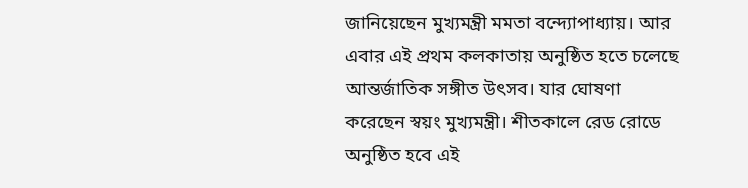জানিয়েছেন মুখ্যমন্ত্রী মমতা বন্দ্যোপাধ্যায়। আর এবার এই প্রথম কলকাতায় অনুষ্ঠিত হতে চলেছে আন্তর্জাতিক সঙ্গীত উৎসব। যার ঘোষণা করেছেন স্বয়ং মুখ্যমন্ত্রী। শীতকালে রেড রোডে অনুষ্ঠিত হবে এই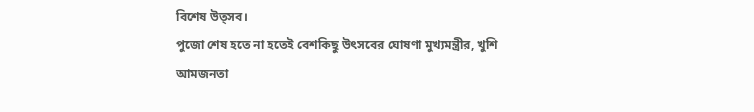বিশেষ উত্সব।
পুজো শেষ হতে না হতেই বেশকিছু উৎসবের ঘোষণা মুখ্যমন্ত্রীর, খুশি আমজনতা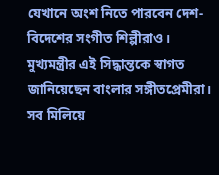যেখানে অংশ নিতে পারবেন দেশ-বিদেশের সংগীত শিল্পীরাও। মুখ্যমন্ত্রীর এই সিদ্ধান্তকে স্বাগত জানিয়েছেন বাংলার সঙ্গীতপ্রেমীরা। সব মিলিয়ে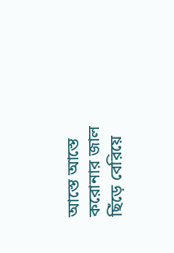আস্তে আস্তে করোনার জাল ছিঁড়ে বেরিয়ে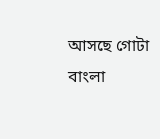আসছে গোটা বাংলা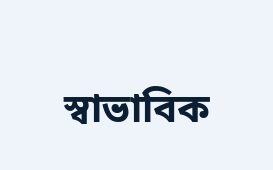স্বাভাবিক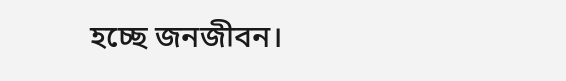হচ্ছে জনজীবন।